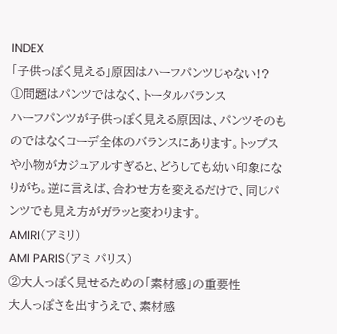INDEX
「子供っぽく見える」原因はハーフパンツじゃない!?
①問題はパンツではなく、トータルバランス
ハーフパンツが子供っぽく見える原因は、パンツそのものではなくコーデ全体のバランスにあります。トップスや小物がカジュアルすぎると、どうしても幼い印象になりがち。逆に言えば、合わせ方を変えるだけで、同じパンツでも見え方がガラッと変わります。
AMIRI(アミリ)
AMI PARIS(アミ パリス)
②大人っぽく見せるための「素材感」の重要性
大人っぽさを出すうえで、素材感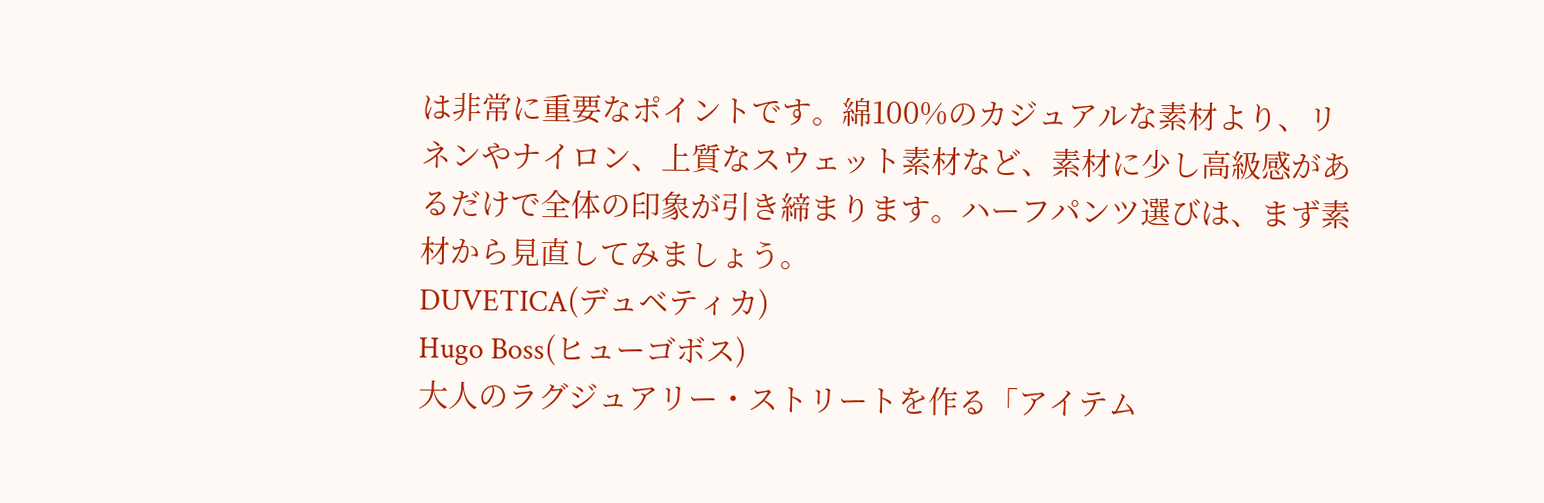は非常に重要なポイントです。綿100%のカジュアルな素材より、リネンやナイロン、上質なスウェット素材など、素材に少し高級感があるだけで全体の印象が引き締まります。ハーフパンツ選びは、まず素材から見直してみましょう。
DUVETICA(デュベティカ)
Hugo Boss(ヒューゴボス)
大人のラグジュアリー・ストリートを作る「アイテム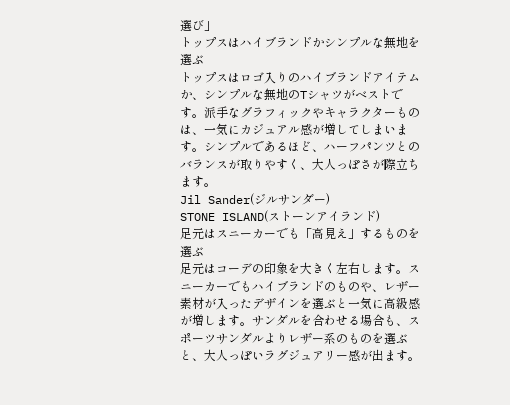選び」
トップスはハイブランドかシンプルな無地を選ぶ
トップスはロゴ入りのハイブランドアイテムか、シンプルな無地のTシャツがベストです。派手なグラフィックやキャラクターものは、一気にカジュアル感が増してしまいます。シンプルであるほど、ハーフパンツとのバランスが取りやすく、大人っぽさが際立ちます。
Jil Sander(ジルサンダー)
STONE ISLAND(ストーンアイランド)
足元はスニーカーでも「高見え」するものを選ぶ
足元はコーデの印象を大きく左右します。スニーカーでもハイブランドのものや、レザー素材が入ったデザインを選ぶと一気に高級感が増します。サンダルを合わせる場合も、スポーツサンダルよりレザー系のものを選ぶと、大人っぽいラグジュアリー感が出ます。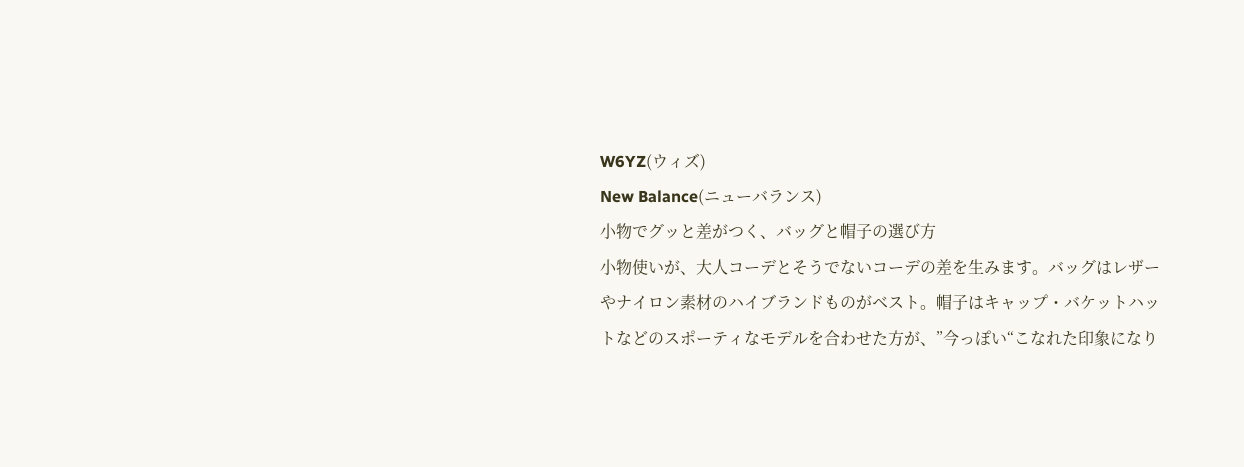W6YZ(ウィズ)
New Balance(ニューバランス)
小物でグッと差がつく、バッグと帽子の選び方
小物使いが、大人コーデとそうでないコーデの差を生みます。バッグはレザーやナイロン素材のハイブランドものがベスト。帽子はキャップ・バケットハットなどのスポーティなモデルを合わせた方が、”今っぽい“こなれた印象になり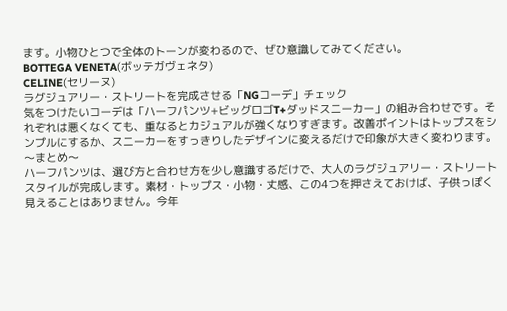ます。小物ひとつで全体のトーンが変わるので、ぜひ意識してみてください。
BOTTEGA VENETA(ボッテガヴェネタ)
CELINE(セリーヌ)
ラグジュアリー・ストリートを完成させる「NGコーデ」チェック
気をつけたいコーデは「ハーフパンツ+ビッグロゴT+ダッドスニーカー」の組み合わせです。それぞれは悪くなくても、重なるとカジュアルが強くなりすぎます。改善ポイントはトップスをシンプルにするか、スニーカーをすっきりしたデザインに変えるだけで印象が大きく変わります。
〜まとめ〜
ハーフパンツは、選び方と合わせ方を少し意識するだけで、大人のラグジュアリー・ストリートスタイルが完成します。素材・トップス・小物・丈感、この4つを押さえておけば、子供っぽく見えることはありません。今年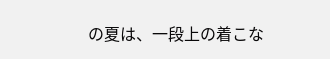の夏は、一段上の着こな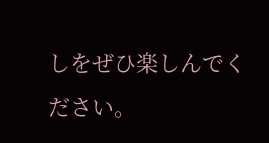しをぜひ楽しんでください。